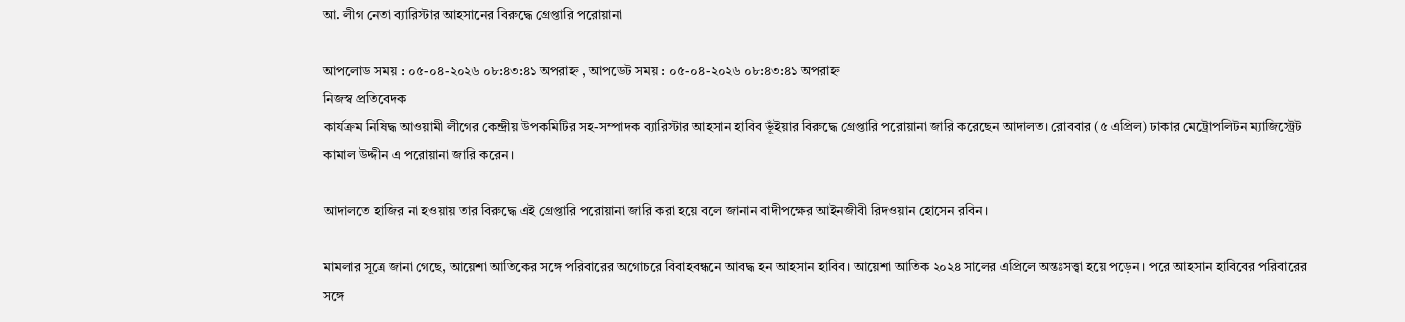আ. লীগ নেতা ব্যারিস্টার আহসানের বিরুদ্ধে গ্রেপ্তারি পরোয়ানা

আপলোড সময় : ০৫-০৪-২০২৬ ০৮:৪৩:৪১ অপরাহ্ন , আপডেট সময় : ০৫-০৪-২০২৬ ০৮:৪৩:৪১ অপরাহ্ন
নিজস্ব প্রতিবেদক
কার্যক্রম নিষিদ্ধ আওয়ামী লীগের কেন্দ্রীয় উপকমিটির সহ-সম্পাদক ব্যারিস্টার আহসান হাবিব ভূঁইয়ার বিরুদ্ধে গ্রেপ্তারি পরোয়ানা জারি করেছেন আদালত। রোববার (৫ এপ্রিল) ঢাকার মেট্রোপলিটন ম্যাজিস্ট্রেট কামাল উদ্দীন এ পরোয়ানা জারি করেন।

আদালতে হাজির না হওয়ায় তার বিরুদ্ধে এই গ্রেপ্তারি পরোয়ানা জারি করা হয়ে বলে জানান বাদীপক্ষের আইনজীবী রিদওয়ান হোসেন রবিন।

মামলার সূত্রে জানা গেছে, আয়েশা আতিকের সঙ্গে পরিবারের অগোচরে বিবাহবন্ধনে আবদ্ধ হন আহসান হাবিব। আয়েশা আতিক ২০২৪ সালের এপ্রিলে অন্তঃসত্ত্বা হয়ে পড়েন। পরে আহসান হাবিবের পরিবারের সঙ্গে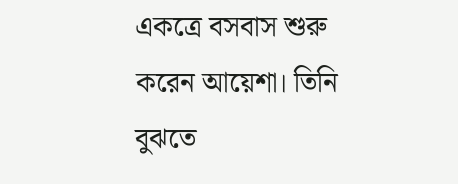একত্রে বসবাস শুরু করেন আয়েশা। তিনি বুঝতে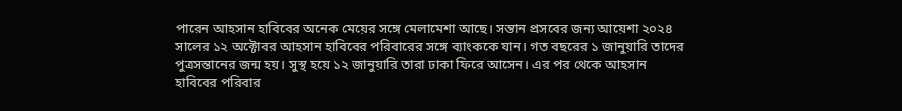পারেন আহসান হাবিবের অনেক মেয়ের সঙ্গে মেলামেশা আছে। সন্তান প্রসবের জন্য আয়েশা ২০২৪ সালের ১২ অক্টোবর আহসান হাবিবের পরিবারের সঙ্গে ব্যাংককে যান। গত বছরের ১ জানুয়ারি তাদের পুত্রসন্তানের জন্ম হয়। সুস্থ হয়ে ১২ জানুয়ারি তারা ঢাকা ফিরে আসেন। এর পর থেকে আহসান হাবিবের পরিবার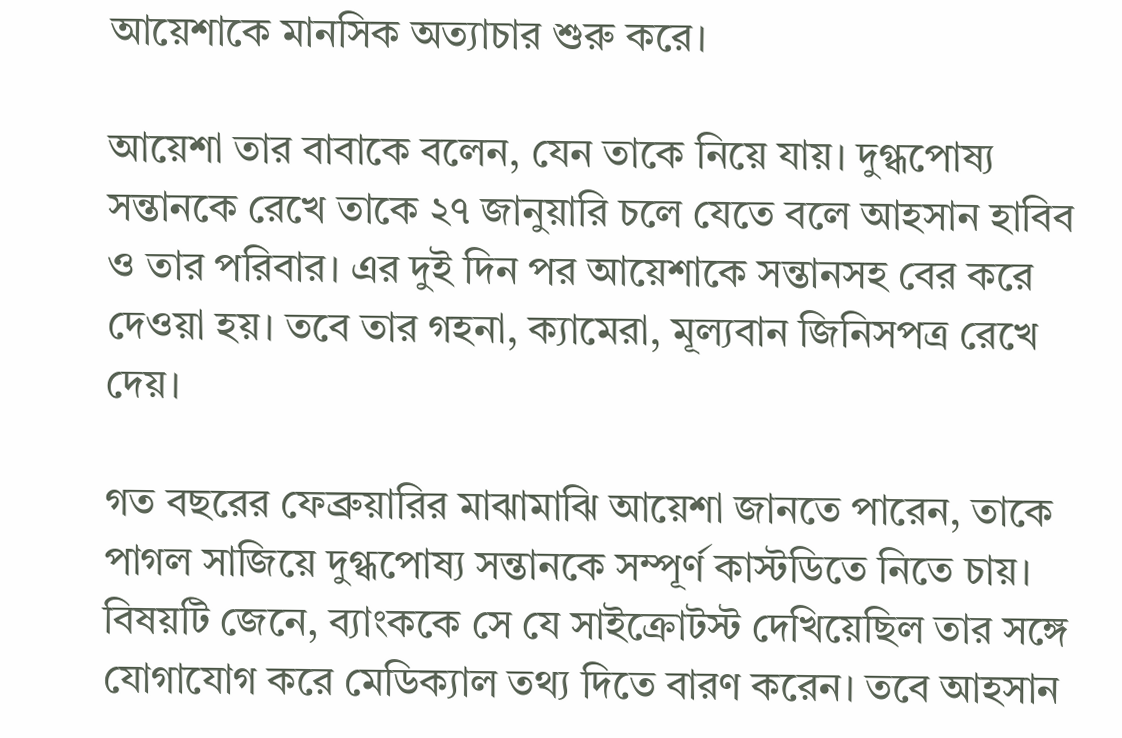আয়েশাকে মানসিক অত্যাচার শুরু করে।

আয়েশা তার বাবাকে বলেন, যেন তাকে নিয়ে যায়। দুগ্ধপোষ্য সন্তানকে রেখে তাকে ২৭ জানুয়ারি চলে যেতে বলে আহসান হাবিব ও তার পরিবার। এর দুই দিন পর আয়েশাকে সন্তানসহ বের করে দেওয়া হয়। তবে তার গহনা, ক্যামেরা, মূল্যবান জিনিসপত্র রেখে দেয়।

গত বছরের ফেব্রুয়ারির মাঝামাঝি আয়েশা জানতে পারেন, তাকে পাগল সাজিয়ে দুগ্ধপোষ্য সন্তানকে সম্পূর্ণ কাস্টডিতে নিতে চায়। বিষয়টি জেনে, ব্যাংককে সে যে সাইক্রোটস্ট দেখিয়েছিল তার সঙ্গে যোগাযোগ করে মেডিক্যাল তথ্য দিতে বারণ করেন। তবে আহসান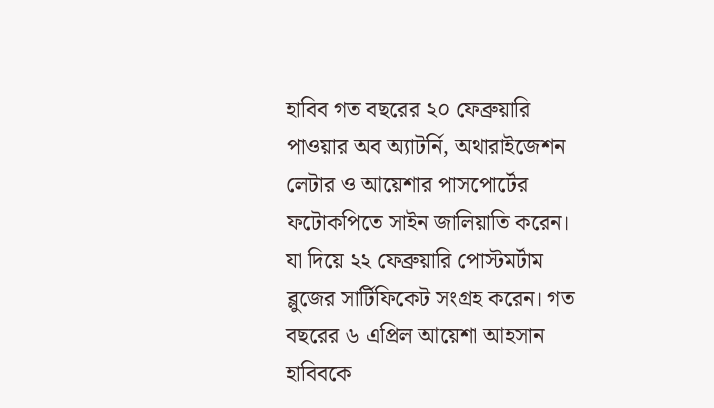হাবিব গত বছরের ২০ ফেব্রুয়ারি পাওয়ার অব অ্যাটর্নি, অথারাইজেশন লেটার ও আয়েশার পাসপোর্টের ফটোকপিতে সাইন জালিয়াতি করেন। যা দিয়ে ২২ ফেব্রুয়ারি পোস্টমর্টাম ব্লুজের সার্টিফিকেট সংগ্রহ করেন। গত বছরের ৬ এপ্রিল আয়েশা আহসান হাবিবকে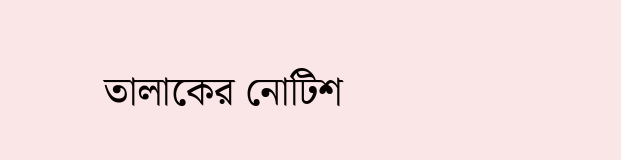তালাকের নোটিশ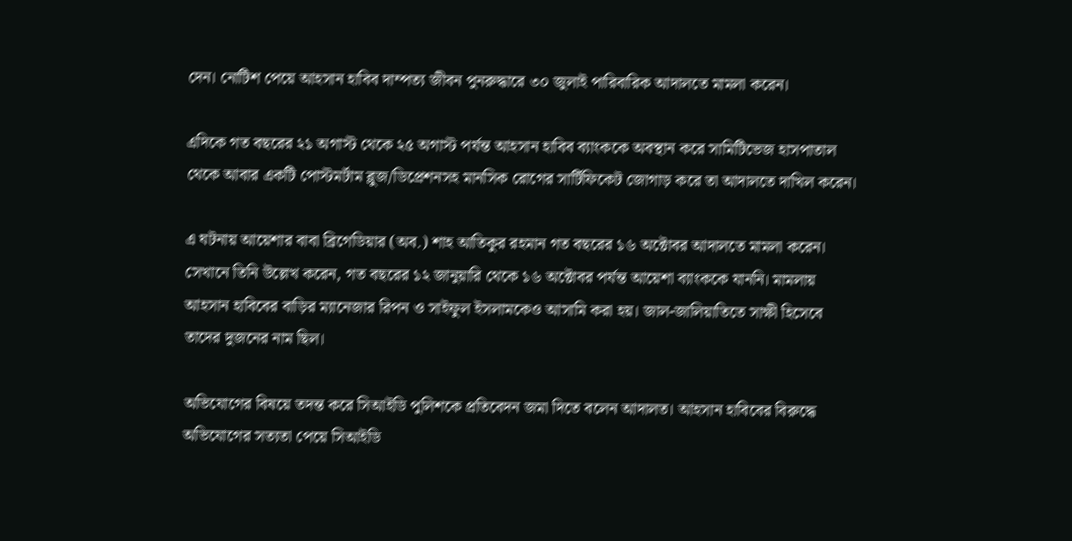দেন। নোটিশ পেয়ে আহসান হাবিব দাম্পত্য জীবন পুনরুদ্ধারে ৩০ জুলাই পারিবারিক আদালতে মামলা করেন।

এদিকে গত বছরের ২১ অগাস্ট থেকে ২৫ অগাস্ট পর্যন্ত আহসান হাবিব ব্যাংককে অবস্থান করে সামিটিভেজ হাসপাতাল থেকে আবার একটি পোস্টমর্টাম ব্লুজ/ডিপ্রেশনসহ মানসিক রোগের সার্টিফিকেট জোগাড় করে তা আদালতে দাখিল করেন।

এ ঘটনায় আয়েশার বাবা ব্রিগেডিয়ার (অব.) শাহ আতিকুর রহমান গত বছরের ১৬ অক্টোবর আদালতে মামলা করেন। সেখানে তিনি উল্লেখ করেন, গত বছরের ১২ জানুয়ারি থেকে ১৬ অক্টোবর পর্যন্ত আয়েশা ব্যাংককে যাননি। মামলায় আহসান হাবিবের বাড়ির ম্যানেজার রিপন ও সাইফুল ইসলামকেও আসামি করা হয়। জাল-জালিয়াতিতে সাক্ষী হিসেবে তাদের দুজনের নাম ছিল।

অভিযোগের বিষয়ে তদন্ত করে সিআইডি পুলিশকে প্রতিবেদন জমা দিতে বলেন আদালত। আহসান হাবিবের বিরুদ্ধে অভিযোগের সত্যতা পেয়ে সিআইডি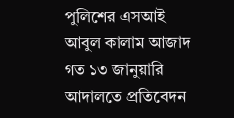পুলিশের এসআই আবুল কালাম আজাদ গত ১৩ জানুয়ারি আদালতে প্রতিবেদন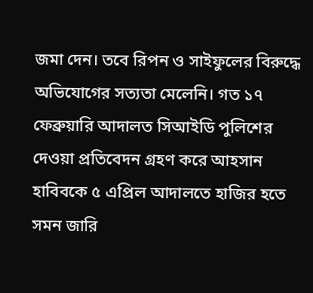জমা দেন। তবে রিপন ও সাইফুলের বিরুদ্ধে অভিযোগের সত্যতা মেলেনি। গত ১৭ ফেব্রুয়ারি আদালত সিআইডি পুলিশের দেওয়া প্রতিবেদন গ্রহণ করে আহসান হাবিবকে ৫ এপ্রিল আদালতে হাজির হতে সমন জারি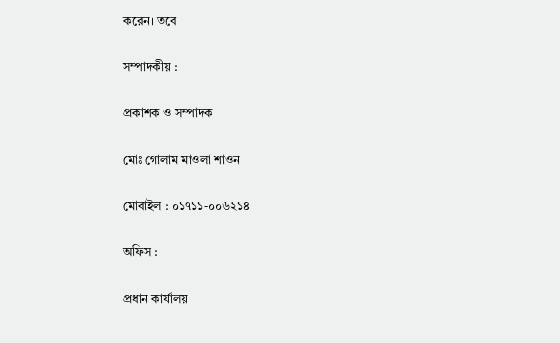করেন। তবে

সম্পাদকীয় :

প্রকাশক ও সম্পাদক

মোঃ গোলাম মাওলা শাওন

মোবাইল : ০১৭১১-০০৬২১৪

অফিস :

প্রধান কার্যালয়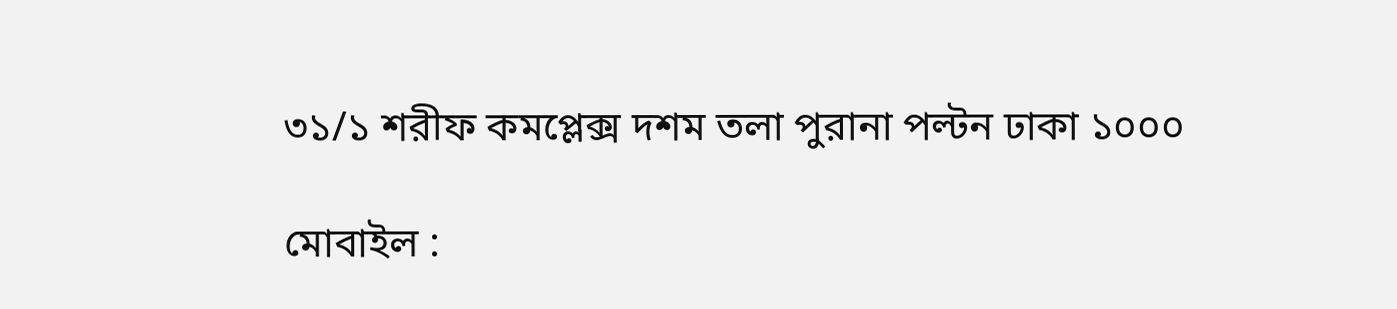৩১/১ শরীফ কমপ্লেক্স দশম তলা পুরানা পল্টন ঢাকা ১০০০

মোবাইল :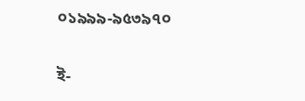০১৯৯৯-৯৫৩৯৭০

ই-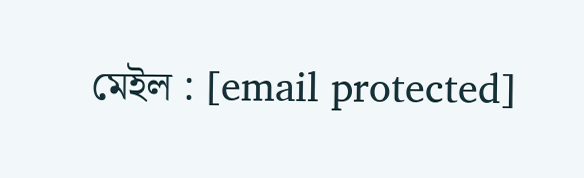মেইল : [email protected]